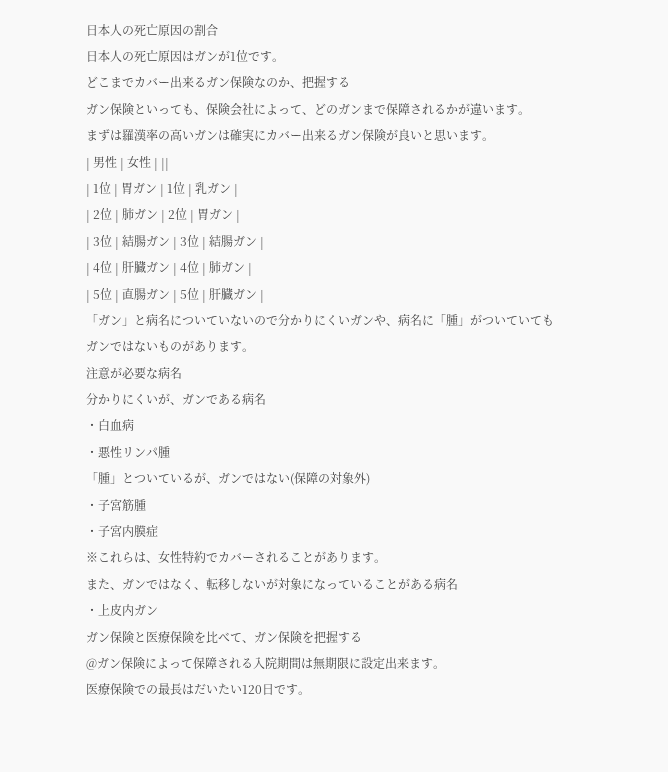日本人の死亡原因の割合
日本人の死亡原因はガンが1位です。
どこまでカバー出来るガン保険なのか、把握する
ガン保険といっても、保険会社によって、どのガンまで保障されるかが違います。
まずは羅漢率の高いガンは確実にカバー出来るガン保険が良いと思います。
| 男性 | 女性 | ||
| 1位 | 胃ガン | 1位 | 乳ガン |
| 2位 | 肺ガン | 2位 | 胃ガン |
| 3位 | 結腸ガン | 3位 | 結腸ガン |
| 4位 | 肝臓ガン | 4位 | 肺ガン |
| 5位 | 直腸ガン | 5位 | 肝臓ガン |
「ガン」と病名についていないので分かりにくいガンや、病名に「腫」がついていても
ガンではないものがあります。
注意が必要な病名
分かりにくいが、ガンである病名
・白血病
・悪性リンパ腫
「腫」とついているが、ガンではない(保障の対象外)
・子宮筋腫
・子宮内膜症
※これらは、女性特約でカバーされることがあります。
また、ガンではなく、転移しないが対象になっていることがある病名
・上皮内ガン
ガン保険と医療保険を比べて、ガン保険を把握する
@ガン保険によって保障される入院期間は無期限に設定出来ます。
医療保険での最長はだいたい120日です。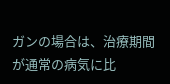ガンの場合は、治療期間が通常の病気に比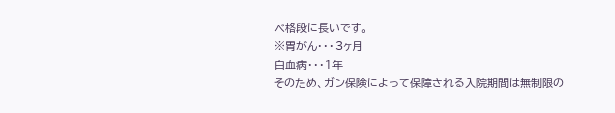べ格段に長いです。
※胃がん・・・3ヶ月
白血病・・・1年
そのため、ガン保険によって保障される入院期間は無制限の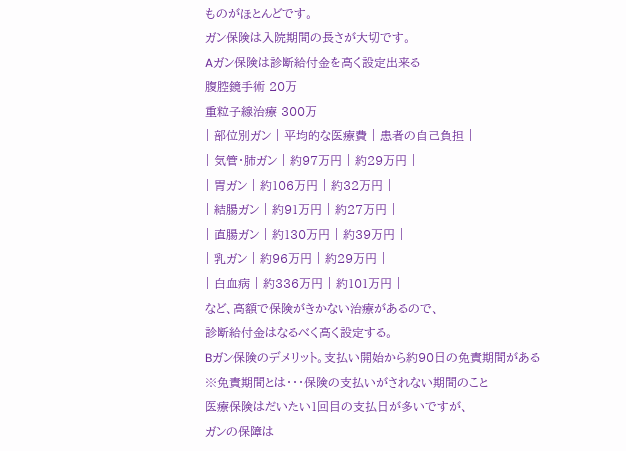ものがほとんどです。
ガン保険は入院期間の長さが大切です。
Aガン保険は診断給付金を高く設定出来る
腹腔鏡手術 20万
重粒子線治療 300万
| 部位別ガン | 平均的な医療費 | 患者の自己負担 |
| 気管・肺ガン | 約97万円 | 約29万円 |
| 胃ガン | 約106万円 | 約32万円 |
| 結腸ガン | 約91万円 | 約27万円 |
| 直腸ガン | 約130万円 | 約39万円 |
| 乳ガン | 約96万円 | 約29万円 |
| 白血病 | 約336万円 | 約101万円 |
など、高額で保険がきかない治療があるので、
診断給付金はなるべく高く設定する。
Bガン保険のデメリット。支払い開始から約90日の免責期間がある
※免責期間とは・・・保険の支払いがされない期間のこと
医療保険はだいたい1回目の支払日が多いですが、
ガンの保障は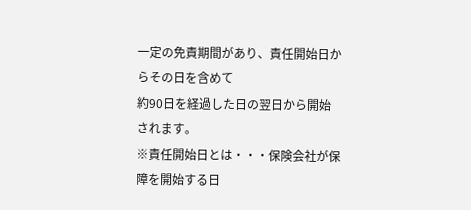一定の免責期間があり、責任開始日からその日を含めて
約90日を経過した日の翌日から開始されます。
※責任開始日とは・・・保険会社が保障を開始する日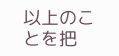以上のことを把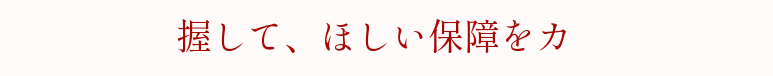握して、ほしい保障をカ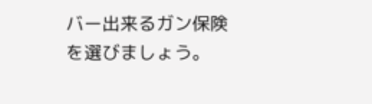バー出来るガン保険を選びましょう。